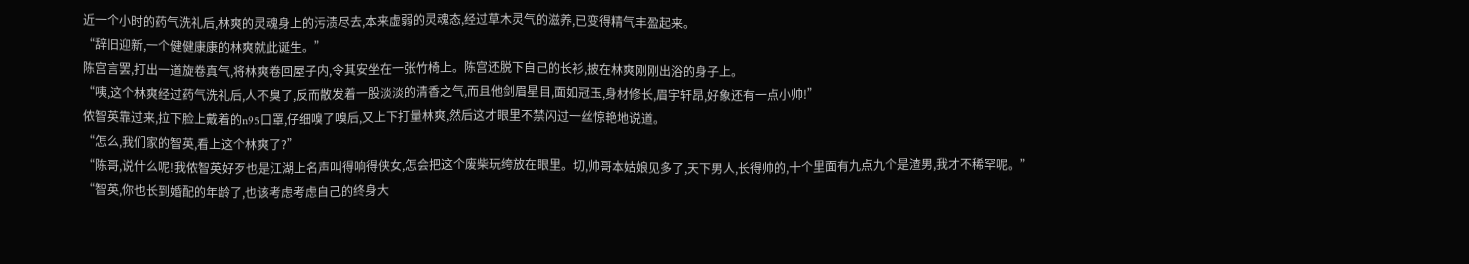近一个小时的药气洗礼后,林爽的灵魂身上的污渍尽去,本来虚弱的灵魂态,经过草木灵气的滋养,已变得精气丰盈起来。
“辞旧迎新,一个健健康康的林爽就此诞生。”
陈宫言罢,打出一道旋卷真气,将林爽卷回屋子内,令其安坐在一张竹椅上。陈宫还脱下自己的长衫,披在林爽刚刚出浴的身子上。
“咦,这个林爽经过药气洗礼后,人不臭了,反而散发着一股淡淡的清香之气,而且他剑眉星目,面如冠玉,身材修长,眉宇轩昂,好象还有一点小帅!”
侬智英靠过来,拉下脸上戴着的n95口罩,仔细嗅了嗅后,又上下打量林爽,然后这才眼里不禁闪过一丝惊艳地说道。
“怎么,我们家的智英,看上这个林爽了?”
“陈哥,说什么呢!我侬智英好歹也是江湖上名声叫得响得侠女,怎会把这个废柴玩绔放在眼里。切,帅哥本姑娘见多了,天下男人,长得帅的,十个里面有九点九个是渣男,我才不稀罕呢。”
“智英,你也长到婚配的年龄了,也该考虑考虑自己的终身大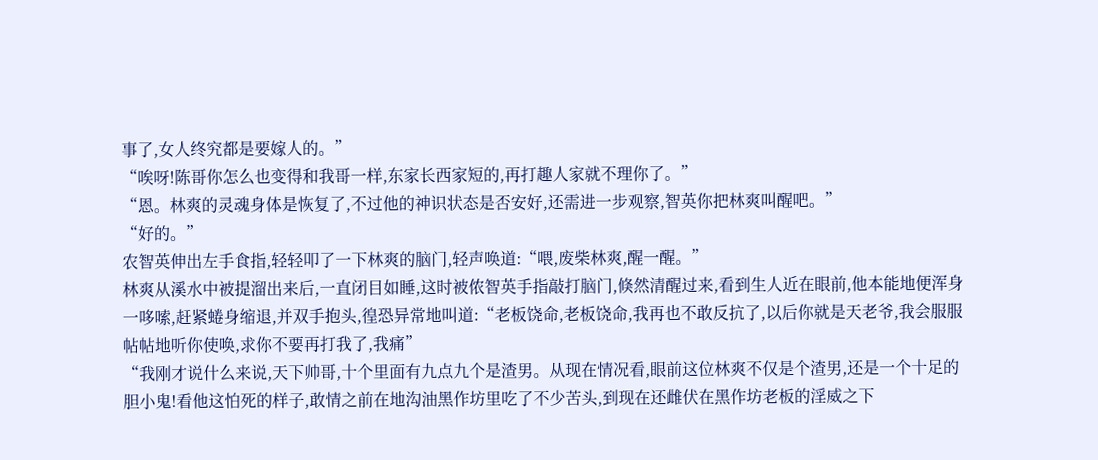事了,女人终究都是要嫁人的。”
“唉呀!陈哥你怎么也变得和我哥一样,东家长西家短的,再打趣人家就不理你了。”
“恩。林爽的灵魂身体是恢复了,不过他的神识状态是否安好,还需进一步观察,智英你把林爽叫醒吧。”
“好的。”
农智英伸出左手食指,轻轻叩了一下林爽的脑门,轻声唤道:“喂,废柴林爽,醒一醒。”
林爽从溪水中被提溜出来后,一直闭目如睡,这时被侬智英手指敲打脑门,倏然清醒过来,看到生人近在眼前,他本能地便浑身一哆嗦,赶紧蜷身缩退,并双手抱头,徨恐异常地叫道:“老板饶命,老板饶命,我再也不敢反抗了,以后你就是天老爷,我会服服帖帖地听你使唤,求你不要再打我了,我痛”
“我刚才说什么来说,天下帅哥,十个里面有九点九个是渣男。从现在情况看,眼前这位林爽不仅是个渣男,还是一个十足的胆小鬼!看他这怕死的样子,敢情之前在地沟油黑作坊里吃了不少苦头,到现在还雌伏在黑作坊老板的淫威之下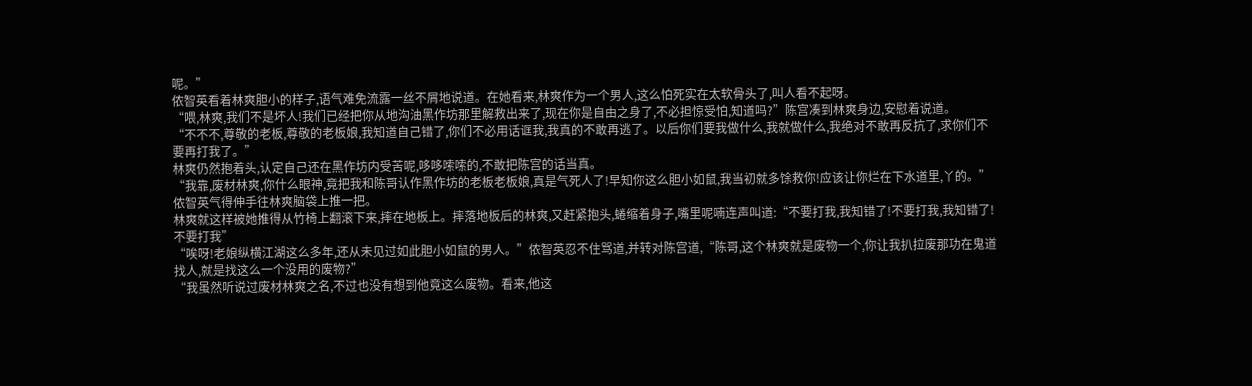呢。”
侬智英看着林爽胆小的样子,语气难免流露一丝不屑地说道。在她看来,林爽作为一个男人,这么怕死实在太软骨头了,叫人看不起呀。
“喂,林爽,我们不是坏人!我们已经把你从地沟油黑作坊那里解救出来了,现在你是自由之身了,不必担惊受怕,知道吗?”陈宫凑到林爽身边,安慰着说道。
“不不不,尊敬的老板,尊敬的老板娘,我知道自己错了,你们不必用话诓我,我真的不敢再逃了。以后你们要我做什么,我就做什么,我绝对不敢再反抗了,求你们不要再打我了。”
林爽仍然抱着头,认定自己还在黑作坊内受苦呢,哆哆嗦嗦的,不敢把陈宫的话当真。
“我靠,废材林爽,你什么眼神,竟把我和陈哥认作黑作坊的老板老板娘,真是气死人了!早知你这么胆小如鼠,我当初就多馀救你!应该让你烂在下水道里,丫的。”
侬智英气得伸手往林爽脑袋上推一把。
林爽就这样被她推得从竹椅上翻滚下来,摔在地板上。摔落地板后的林爽,又赶紧抱头,蜷缩着身子,嘴里呢喃连声叫道:“不要打我,我知错了!不要打我,我知错了!不要打我”
“唉呀!老娘纵横江湖这么多年,还从未见过如此胆小如鼠的男人。”侬智英忍不住骂道,并转对陈宫道,“陈哥,这个林爽就是废物一个,你让我扒拉废那功在鬼道找人,就是找这么一个没用的废物?”
“我虽然听说过废材林爽之名,不过也没有想到他竟这么废物。看来,他这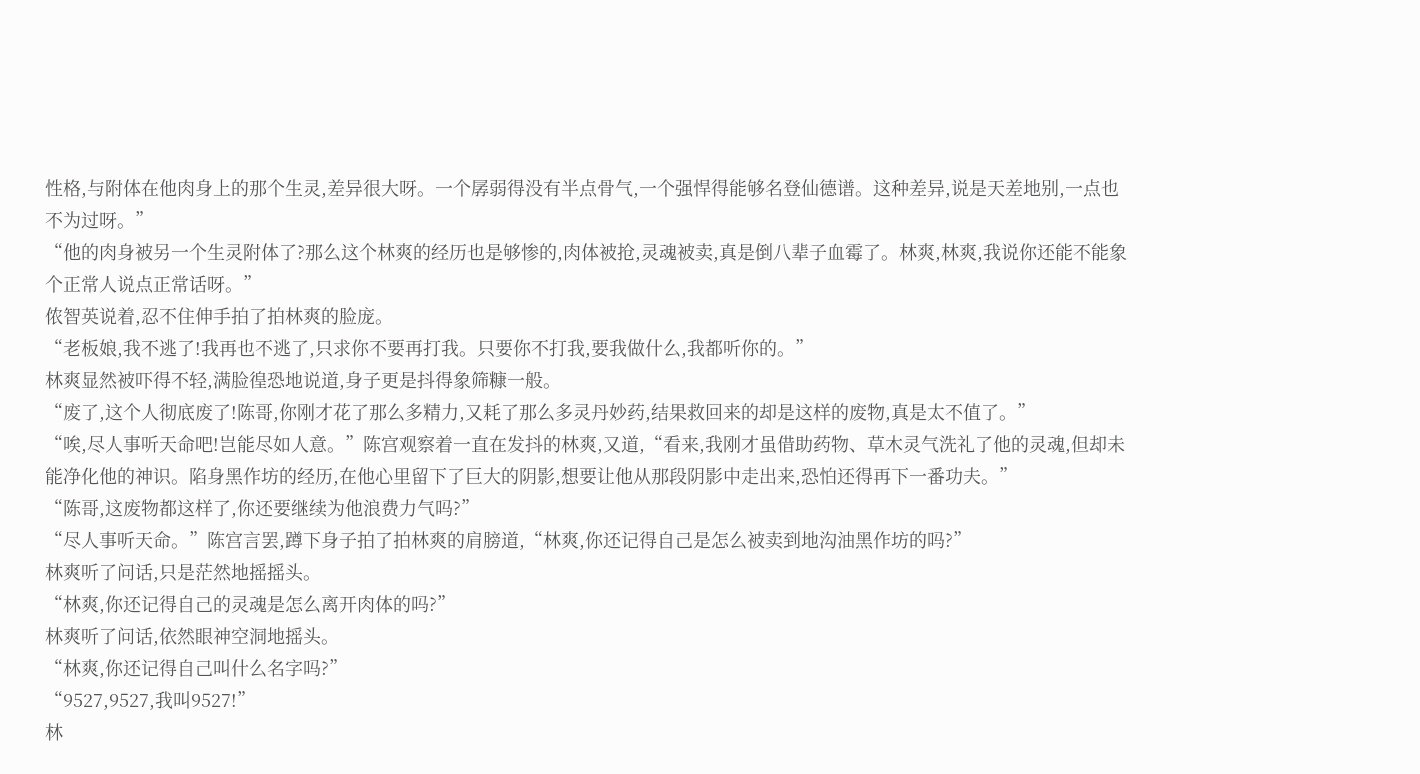性格,与附体在他肉身上的那个生灵,差异很大呀。一个孱弱得没有半点骨气,一个强悍得能够名登仙德谱。这种差异,说是天差地别,一点也不为过呀。”
“他的肉身被另一个生灵附体了?那么这个林爽的经历也是够惨的,肉体被抢,灵魂被卖,真是倒八辈子血霉了。林爽,林爽,我说你还能不能象个正常人说点正常话呀。”
侬智英说着,忍不住伸手拍了拍林爽的脸庞。
“老板娘,我不逃了!我再也不逃了,只求你不要再打我。只要你不打我,要我做什么,我都听你的。”
林爽显然被吓得不轻,满脸徨恐地说道,身子更是抖得象筛糠一般。
“废了,这个人彻底废了!陈哥,你刚才花了那么多精力,又耗了那么多灵丹妙药,结果救回来的却是这样的废物,真是太不值了。”
“唉,尽人事听天命吧!岂能尽如人意。”陈宫观察着一直在发抖的林爽,又道,“看来,我刚才虽借助药物、草木灵气洗礼了他的灵魂,但却未能净化他的神识。陷身黑作坊的经历,在他心里留下了巨大的阴影,想要让他从那段阴影中走出来,恐怕还得再下一番功夫。”
“陈哥,这废物都这样了,你还要继续为他浪费力气吗?”
“尽人事听天命。”陈宫言罢,蹲下身子拍了拍林爽的肩膀道,“林爽,你还记得自己是怎么被卖到地沟油黑作坊的吗?”
林爽听了问话,只是茫然地摇摇头。
“林爽,你还记得自己的灵魂是怎么离开肉体的吗?”
林爽听了问话,依然眼神空洞地摇头。
“林爽,你还记得自己叫什么名字吗?”
“9527,9527,我叫9527!”
林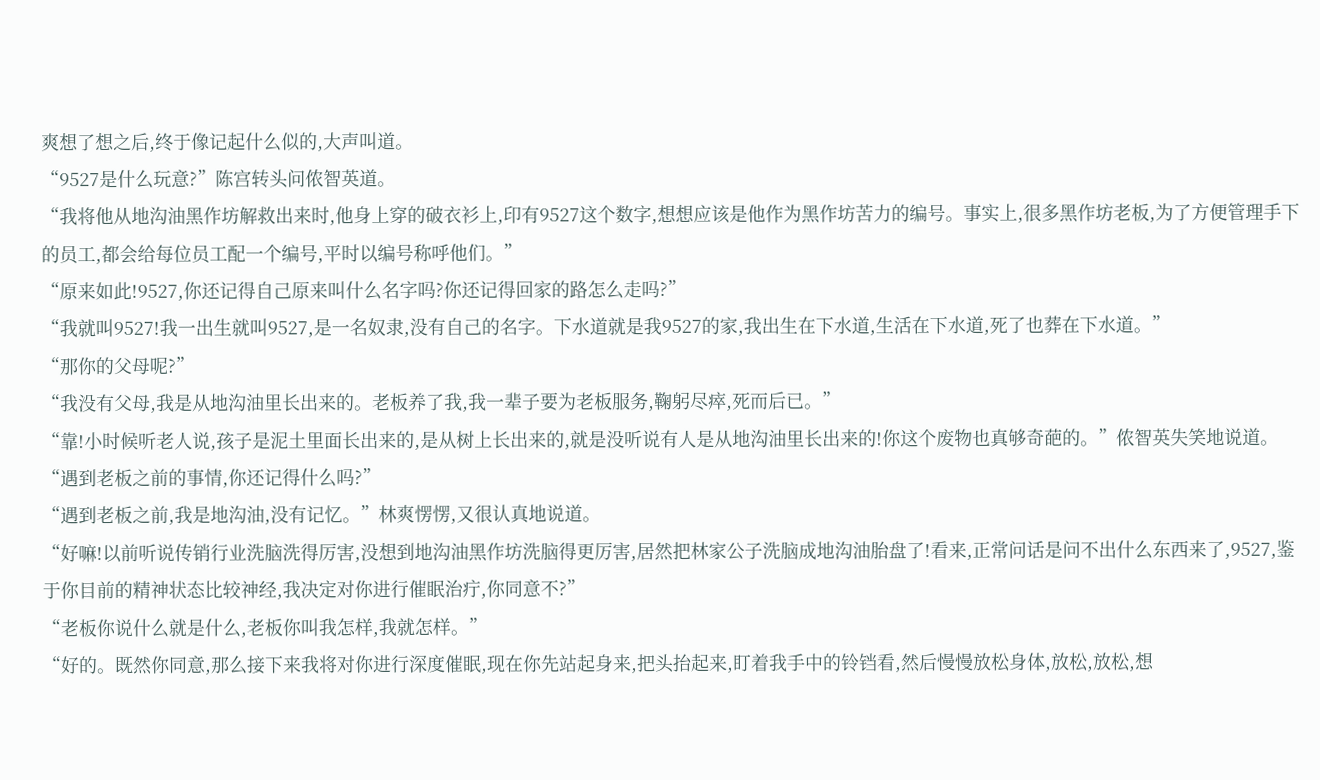爽想了想之后,终于像记起什么似的,大声叫道。
“9527是什么玩意?”陈宫转头问侬智英道。
“我将他从地沟油黑作坊解救出来时,他身上穿的破衣衫上,印有9527这个数字,想想应该是他作为黑作坊苦力的编号。事实上,很多黑作坊老板,为了方便管理手下的员工,都会给每位员工配一个编号,平时以编号称呼他们。”
“原来如此!9527,你还记得自己原来叫什么名字吗?你还记得回家的路怎么走吗?”
“我就叫9527!我一出生就叫9527,是一名奴隶,没有自己的名字。下水道就是我9527的家,我出生在下水道,生活在下水道,死了也葬在下水道。”
“那你的父母呢?”
“我没有父母,我是从地沟油里长出来的。老板养了我,我一辈子要为老板服务,鞠躬尽瘁,死而后已。”
“靠!小时候听老人说,孩子是泥土里面长出来的,是从树上长出来的,就是没听说有人是从地沟油里长出来的!你这个废物也真够奇葩的。”侬智英失笑地说道。
“遇到老板之前的事情,你还记得什么吗?”
“遇到老板之前,我是地沟油,没有记忆。”林爽愣愣,又很认真地说道。
“好嘛!以前听说传销行业洗脑洗得厉害,没想到地沟油黑作坊洗脑得更厉害,居然把林家公子洗脑成地沟油胎盘了!看来,正常问话是问不出什么东西来了,9527,鉴于你目前的精神状态比较神经,我决定对你进行催眠治疔,你同意不?”
“老板你说什么就是什么,老板你叫我怎样,我就怎样。”
“好的。既然你同意,那么接下来我将对你进行深度催眠,现在你先站起身来,把头抬起来,盯着我手中的铃铛看,然后慢慢放松身体,放松,放松,想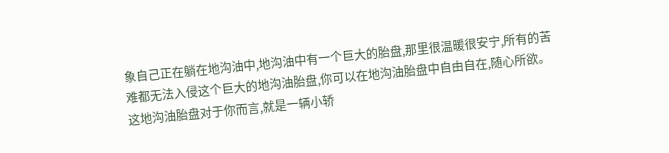象自己正在躺在地沟油中,地沟油中有一个巨大的胎盘,那里很温暖很安宁,所有的苦难都无法入侵这个巨大的地沟油胎盘,你可以在地沟油胎盘中自由自在,随心所欲。这地沟油胎盘对于你而言,就是一辆小轿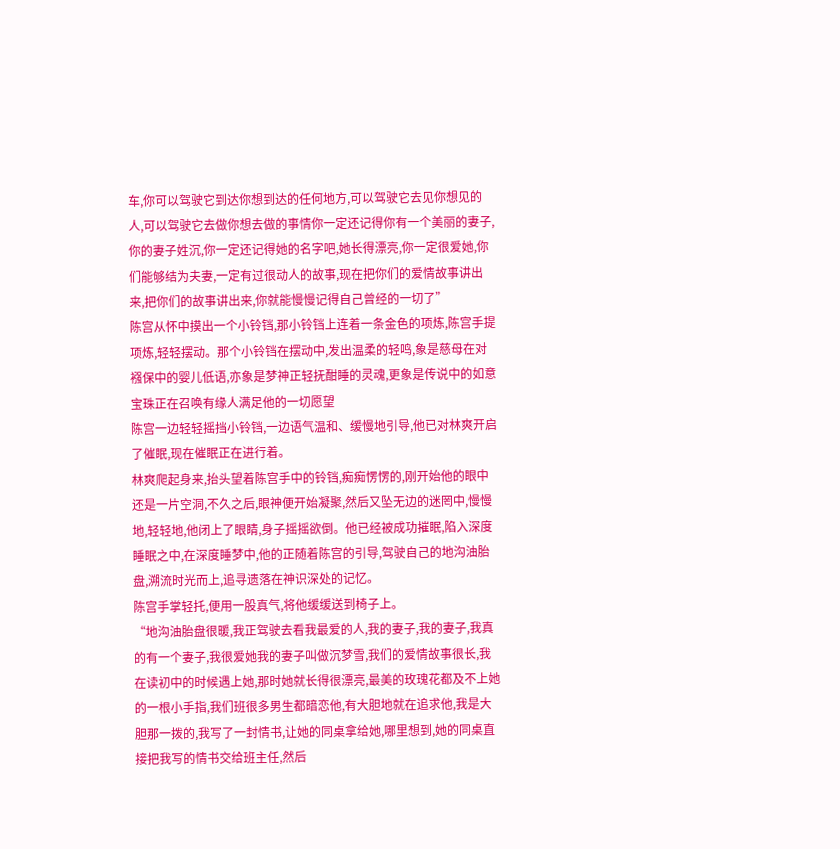车,你可以驾驶它到达你想到达的任何地方,可以驾驶它去见你想见的人,可以驾驶它去做你想去做的事情你一定还记得你有一个美丽的妻子,你的妻子姓沉,你一定还记得她的名字吧,她长得漂亮,你一定很爱她,你们能够结为夫妻,一定有过很动人的故事,现在把你们的爱情故事讲出来,把你们的故事讲出来,你就能慢慢记得自己曾经的一切了”
陈宫从怀中摸出一个小铃铛,那小铃铛上连着一条金色的项炼,陈宫手提项炼,轻轻摆动。那个小铃铛在摆动中,发出温柔的轻鸣,象是慈母在对襁保中的婴儿低语,亦象是梦神正轻抚酣睡的灵魂,更象是传说中的如意宝珠正在召唤有缘人满足他的一切愿望
陈宫一边轻轻摇挡小铃铛,一边语气温和、缓慢地引导,他已对林爽开启了催眠,现在催眠正在进行着。
林爽爬起身来,抬头望着陈宫手中的铃铛,痴痴愣愣的,刚开始他的眼中还是一片空洞,不久之后,眼神便开始凝聚,然后又坠无边的迷罔中,慢慢地,轻轻地,他闭上了眼睛,身子摇摇欲倒。他已经被成功摧眠,陷入深度睡眠之中,在深度睡梦中,他的正随着陈宫的引导,驾驶自己的地沟油胎盘,溯流时光而上,追寻遗落在神识深处的记忆。
陈宫手掌轻托,便用一股真气,将他缓缓送到椅子上。
“地沟油胎盘很暖,我正驾驶去看我最爱的人,我的妻子,我的妻子,我真的有一个妻子,我很爱她我的妻子叫做沉梦雪,我们的爱情故事很长,我在读初中的时候遇上她,那时她就长得很漂亮,最美的玫瑰花都及不上她的一根小手指,我们班很多男生都暗恋他,有大胆地就在追求他,我是大胆那一拨的,我写了一封情书,让她的同桌拿给她,哪里想到,她的同桌直接把我写的情书交给班主任,然后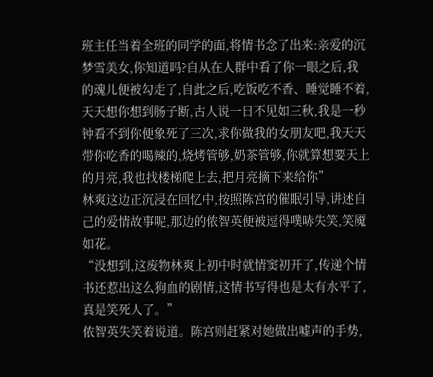班主任当着全班的同学的面,将情书念了出来:亲爱的沉梦雪美女,你知道吗?自从在人群中看了你一眼之后,我的魂儿便被勾走了,自此之后,吃饭吃不香、睡觉睡不着,天天想你想到肠子断,古人说一日不见如三秋,我是一秒钟看不到你便象死了三次,求你做我的女朋友吧,我天天带你吃香的喝辣的,烧烤管够,奶茶管够,你就算想要天上的月亮,我也找楼梯爬上去,把月亮摘下来给你”
林爽这边正沉浸在回忆中,按照陈宫的催眠引导,讲述自己的爱情故事呢,那边的侬智英便被逗得噗哧失笑,笑魇如花。
“没想到,这废物林爽上初中时就情窦初开了,传递个情书还惹出这么狗血的剧情,这情书写得也是太有水平了,真是笑死人了。”
侬智英失笑着说道。陈宫则赶紧对她做出嘘声的手势,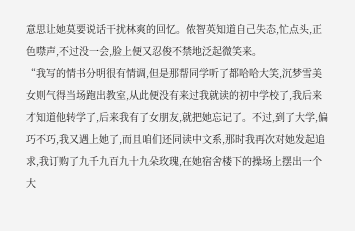意思让她莫要说话干扰林爽的回忆。侬智英知道自己失态,忙点头,正色噤声,不过没一会,脸上便又忍俊不禁地泛起微笑来。
“我写的情书分明很有情调,但是那帮同学听了都哈哈大笑,沉梦雪美女则气得当场跑出教室,从此便没有来过我就读的初中学校了,我后来才知道他转学了,后来我有了女朋友,就把她忘记了。不过,到了大学,偏巧不巧,我又遇上她了,而且咱们还同读中文系,那时我再次对她发起追求,我订购了九千九百九十九朵玫瑰,在她宿舍楼下的操场上摆出一个大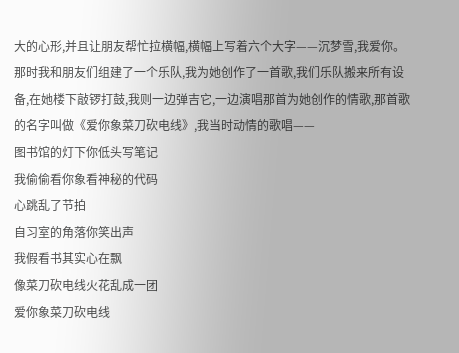大的心形,并且让朋友帮忙拉横幅,横幅上写着六个大字——沉梦雪,我爱你。那时我和朋友们组建了一个乐队,我为她创作了一首歌,我们乐队搬来所有设备,在她楼下敲锣打鼓,我则一边弹吉它,一边演唱那首为她创作的情歌,那首歌的名字叫做《爱你象菜刀砍电线》,我当时动情的歌唱——
图书馆的灯下你低头写笔记
我偷偷看你象看神秘的代码
心跳乱了节拍
自习室的角落你笑出声
我假看书其实心在飘
像菜刀砍电线火花乱成一团
爱你象菜刀砍电线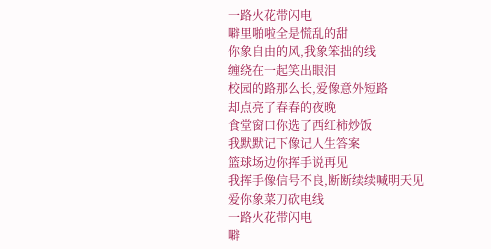一路火花带闪电
噼里啪啦全是慌乱的甜
你象自由的风,我象笨拙的线
缠绕在一起笑出眼泪
校园的路那么长,爱像意外短路
却点亮了春春的夜晚
食堂窗口你选了西红柿炒饭
我默默记下像记人生答案
篮球场边你挥手说再见
我挥手像信号不良,断断续续喊明天见
爱你象菜刀砍电线
一路火花带闪电
噼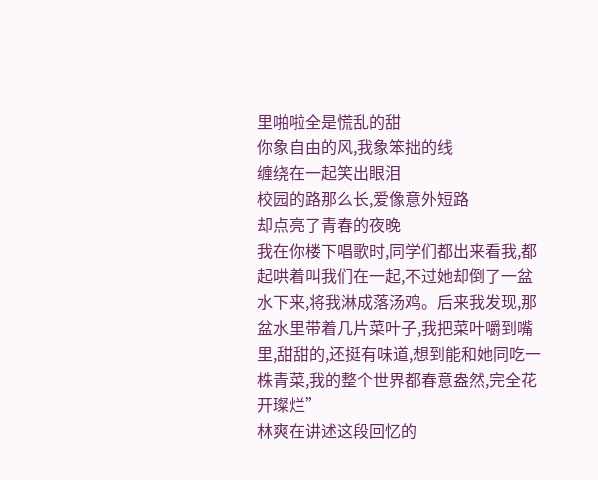里啪啦全是慌乱的甜
你象自由的风,我象笨拙的线
缠绕在一起笑出眼泪
校园的路那么长,爱像意外短路
却点亮了青春的夜晚
我在你楼下唱歌时,同学们都出来看我,都起哄着叫我们在一起,不过她却倒了一盆水下来,将我淋成落汤鸡。后来我发现,那盆水里带着几片菜叶子,我把菜叶嚼到嘴里,甜甜的,还挺有味道,想到能和她同吃一株青菜,我的整个世界都春意盎然,完全花开璨烂”
林爽在讲述这段回忆的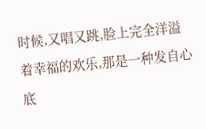时候,又唱又跳,脸上完全洋溢着幸福的欢乐,那是一种发自心底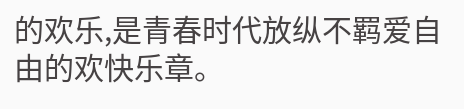的欢乐,是青春时代放纵不羁爱自由的欢快乐章。